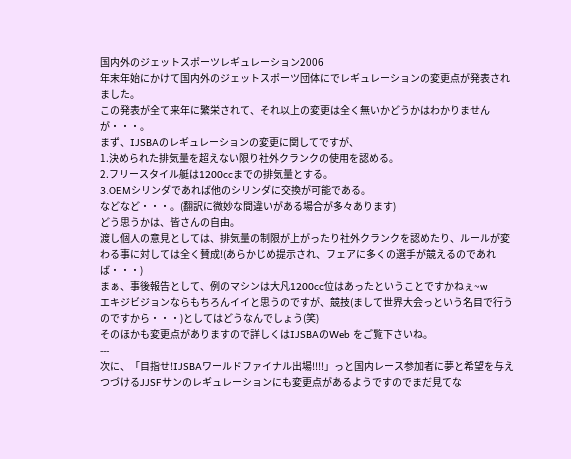国内外のジェットスポーツレギュレーション2006
年末年始にかけて国内外のジェットスポーツ団体にでレギュレーションの変更点が発表されました。
この発表が全て来年に繁栄されて、それ以上の変更は全く無いかどうかはわかりませんが・・・。
まず、IJSBAのレギュレーションの変更に関してですが、
1.決められた排気量を超えない限り社外クランクの使用を認める。
2.フリースタイル艇は1200ccまでの排気量とする。
3.OEMシリンダであれば他のシリンダに交換が可能である。
などなど・・・。(翻訳に微妙な間違いがある場合が多々あります)
どう思うかは、皆さんの自由。
渡し個人の意見としては、排気量の制限が上がったり社外クランクを認めたり、ルールが変わる事に対しては全く賛成!(あらかじめ提示され、フェアに多くの選手が競えるのであれば・・・)
まぁ、事後報告として、例のマシンは大凡1200cc位はあったということですかねぇ~w
エキジビジョンならもちろんイイと思うのですが、競技(まして世界大会っという名目で行うのですから・・・)としてはどうなんでしょう(笑)
そのほかも変更点がありますので詳しくはIJSBAのWeb をご覧下さいね。
---
次に、「目指せ!IJSBAワールドファイナル出場!!!!」っと国内レース参加者に夢と希望を与えつづけるJJSFサンのレギュレーションにも変更点があるようですのでまだ見てな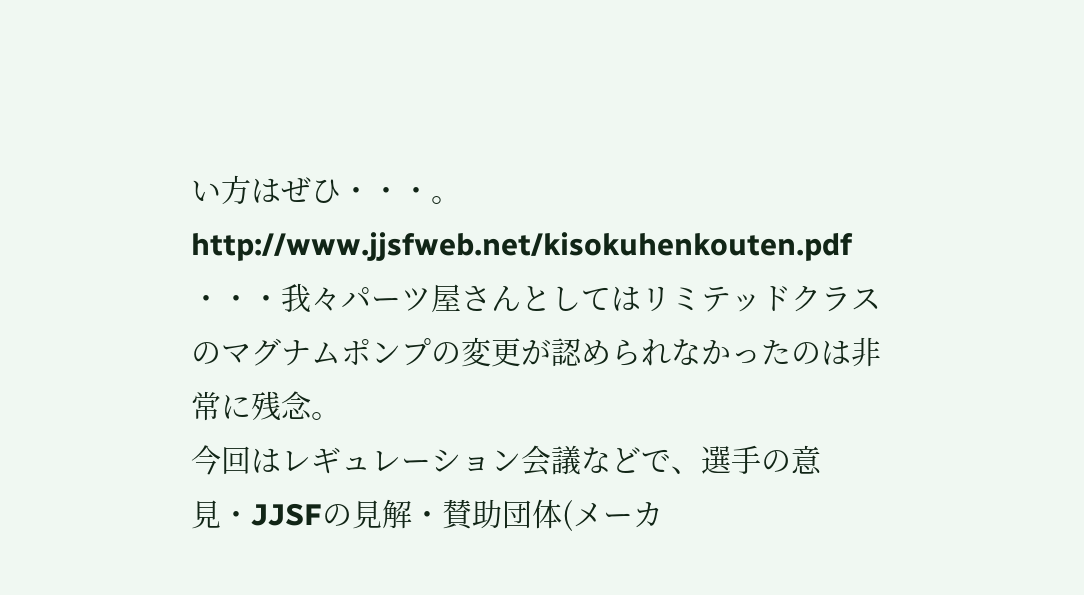い方はぜひ・・・。
http://www.jjsfweb.net/kisokuhenkouten.pdf
・・・我々パーツ屋さんとしてはリミテッドクラスのマグナムポンプの変更が認められなかったのは非常に残念。
今回はレギュレーション会議などで、選手の意見・JJSFの見解・賛助団体(メーカ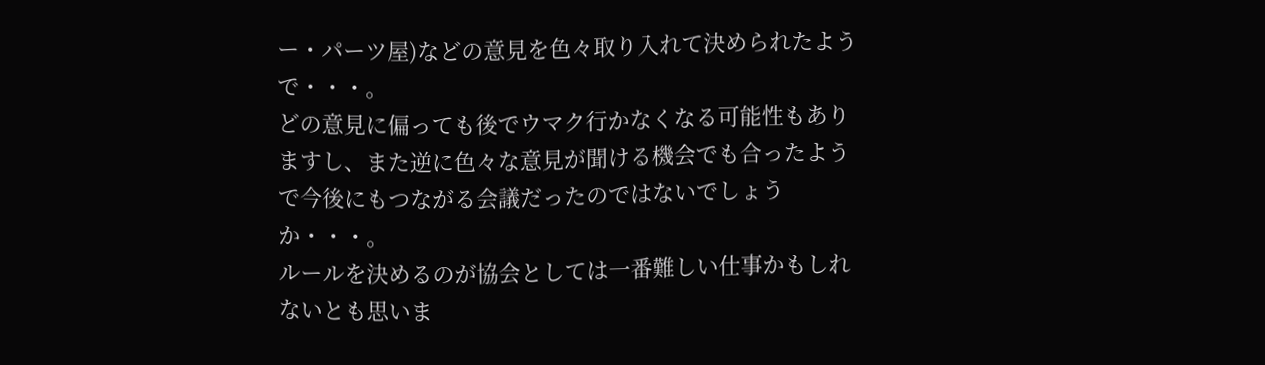ー・パーツ屋)などの意見を色々取り入れて決められたようで・・・。
どの意見に偏っても後でウマク行かなくなる可能性もありますし、また逆に色々な意見が聞ける機会でも合ったようで今後にもつながる会議だったのではないでしょうか・・・。
ルールを決めるのが協会としては一番難しい仕事かもしれないとも思いま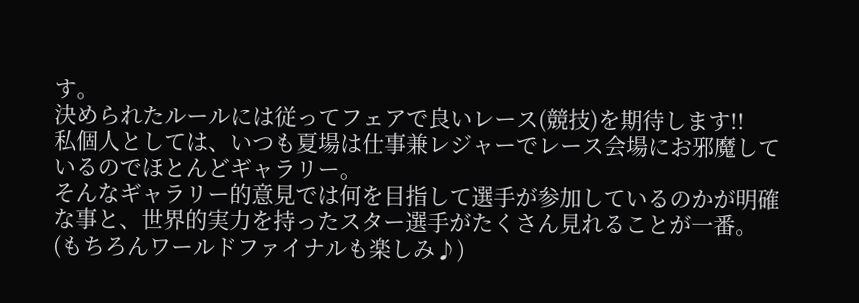す。
決められたルールには従ってフェアで良いレース(競技)を期待します!!
私個人としては、いつも夏場は仕事兼レジャーでレース会場にお邪魔しているのでほとんどギャラリー。
そんなギャラリー的意見では何を目指して選手が参加しているのかが明確な事と、世界的実力を持ったスター選手がたくさん見れることが一番。
(もちろんワールドファイナルも楽しみ♪)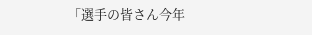「選手の皆さん今年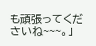も頑張ってくださいね~~~。」